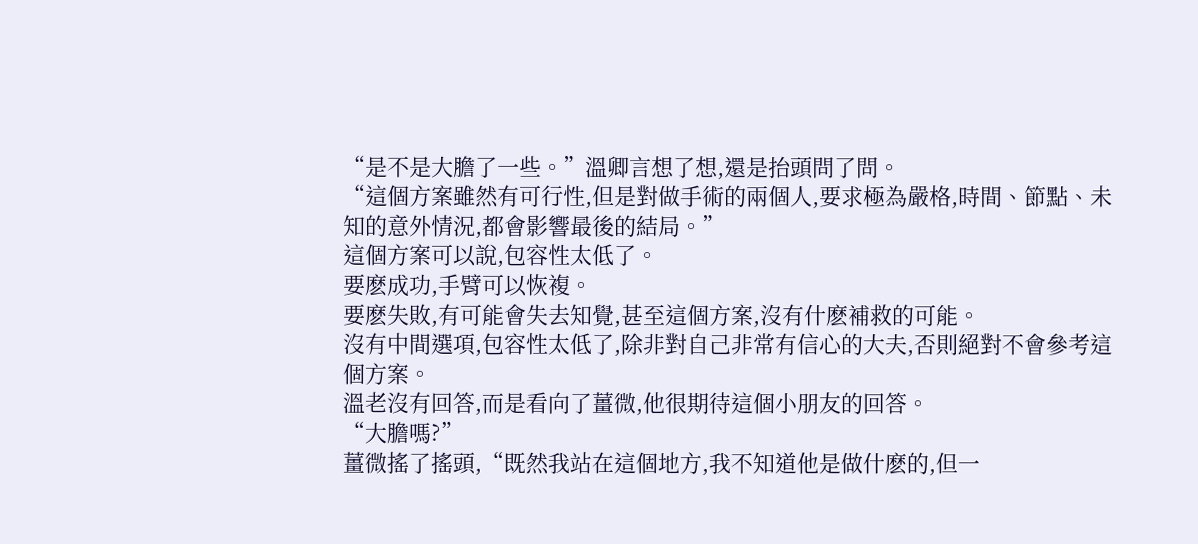“是不是大膽了一些。”溫卿言想了想,還是抬頭問了問。
“這個方案雖然有可行性,但是對做手術的兩個人,要求極為嚴格,時間、節點、未知的意外情況,都會影響最後的結局。”
這個方案可以說,包容性太低了。
要麽成功,手臂可以恢複。
要麽失敗,有可能會失去知覺,甚至這個方案,沒有什麽補救的可能。
沒有中間選項,包容性太低了,除非對自己非常有信心的大夫,否則絕對不會參考這個方案。
溫老沒有回答,而是看向了薑微,他很期待這個小朋友的回答。
“大膽嗎?”
薑微搖了搖頭,“既然我站在這個地方,我不知道他是做什麽的,但一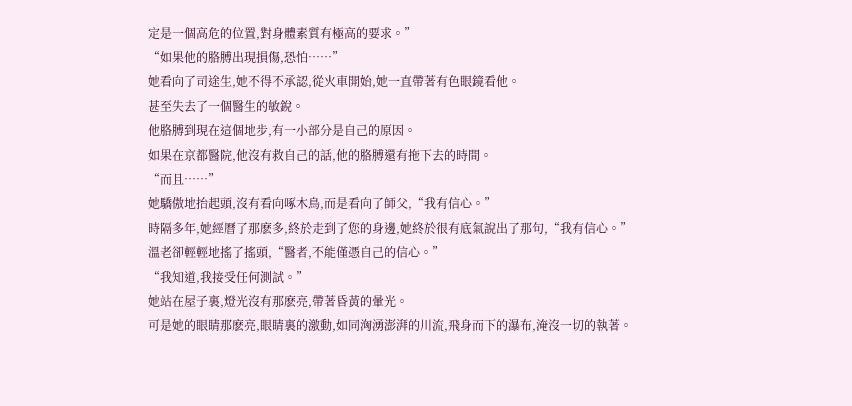定是一個高危的位置,對身體素質有極高的要求。”
“如果他的胳膊出現損傷,恐怕……”
她看向了司途生,她不得不承認,從火車開始,她一直帶著有色眼鏡看他。
甚至失去了一個醫生的敏銳。
他胳膊到現在這個地步,有一小部分是自己的原因。
如果在京都醫院,他沒有救自己的話,他的胳膊還有拖下去的時間。
“而且……”
她驕傲地抬起頭,沒有看向啄木鳥,而是看向了師父,“我有信心。”
時隔多年,她經曆了那麽多,終於走到了您的身邊,她終於很有底氣說出了那句,“我有信心。”
溫老卻輕輕地搖了搖頭,“醫者,不能僅憑自己的信心。”
“我知道,我接受任何測試。”
她站在屋子裏,燈光沒有那麽亮,帶著昏黃的暈光。
可是她的眼睛那麽亮,眼睛裏的激動,如同洶湧澎湃的川流,飛身而下的瀑布,淹沒一切的執著。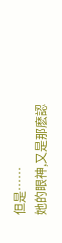但是……
她的眼神,又是那麽認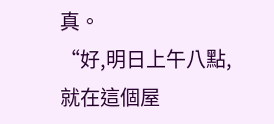真。
“好,明日上午八點,就在這個屋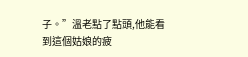子。”溫老點了點頭,他能看到這個姑娘的疲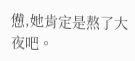憊,她肯定是熬了大夜吧。